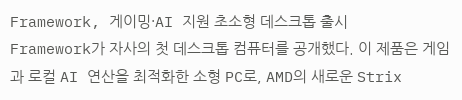Framework, 게이밍·AI 지원 초소형 데스크톱 출시
Framework가 자사의 첫 데스크톱 컴퓨터를 공개했다. 이 제품은 게임과 로컬 AI 연산을 최적화한 소형 PC로, AMD의 새로운 Strix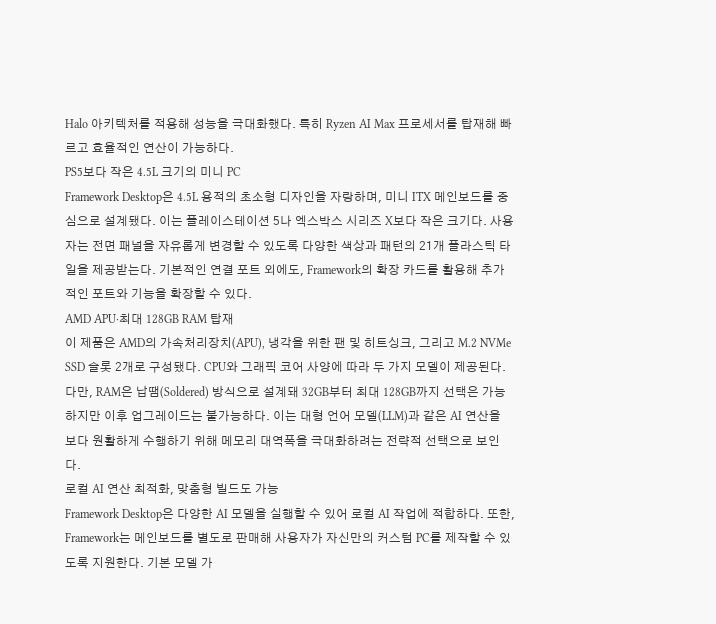Halo 아키텍처를 적용해 성능을 극대화했다. 특히 Ryzen AI Max 프로세서를 탑재해 빠르고 효율적인 연산이 가능하다.
PS5보다 작은 4.5L 크기의 미니 PC
Framework Desktop은 4.5L 용적의 초소형 디자인을 자랑하며, 미니 ITX 메인보드를 중심으로 설계됐다. 이는 플레이스테이션 5나 엑스박스 시리즈 X보다 작은 크기다. 사용자는 전면 패널을 자유롭게 변경할 수 있도록 다양한 색상과 패턴의 21개 플라스틱 타일을 제공받는다. 기본적인 연결 포트 외에도, Framework의 확장 카드를 활용해 추가적인 포트와 기능을 확장할 수 있다.
AMD APU·최대 128GB RAM 탑재
이 제품은 AMD의 가속처리장치(APU), 냉각을 위한 팬 및 히트싱크, 그리고 M.2 NVMe SSD 슬롯 2개로 구성됐다. CPU와 그래픽 코어 사양에 따라 두 가지 모델이 제공된다. 다만, RAM은 납땜(Soldered) 방식으로 설계돼 32GB부터 최대 128GB까지 선택은 가능하지만 이후 업그레이드는 불가능하다. 이는 대형 언어 모델(LLM)과 같은 AI 연산을 보다 원활하게 수행하기 위해 메모리 대역폭을 극대화하려는 전략적 선택으로 보인다.
로컬 AI 연산 최적화, 맞춤형 빌드도 가능
Framework Desktop은 다양한 AI 모델을 실행할 수 있어 로컬 AI 작업에 적합하다. 또한, Framework는 메인보드를 별도로 판매해 사용자가 자신만의 커스텀 PC를 제작할 수 있도록 지원한다. 기본 모델 가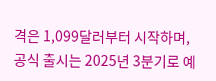격은 1,099달러부터 시작하며, 공식 출시는 2025년 3분기로 예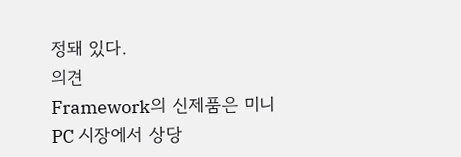정돼 있다.
의견
Framework의 신제품은 미니 PC 시장에서 상당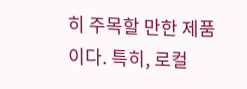히 주목할 만한 제품이다. 특히, 로컬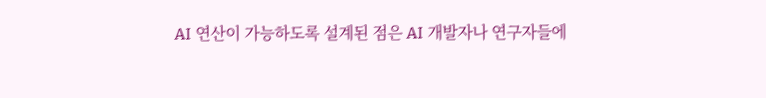AI 연산이 가능하도록 설계된 점은 AI 개발자나 연구자들에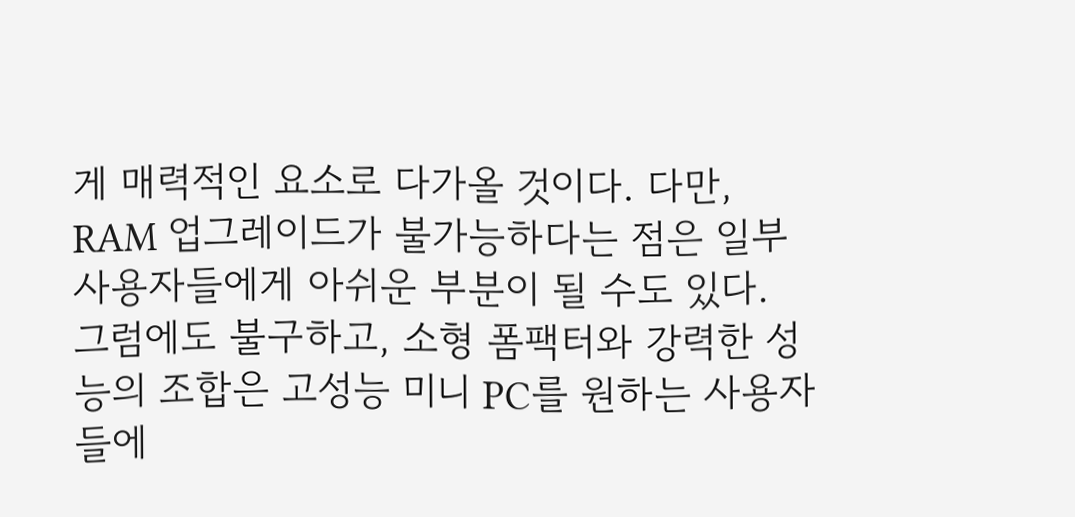게 매력적인 요소로 다가올 것이다. 다만, RAM 업그레이드가 불가능하다는 점은 일부 사용자들에게 아쉬운 부분이 될 수도 있다. 그럼에도 불구하고, 소형 폼팩터와 강력한 성능의 조합은 고성능 미니 PC를 원하는 사용자들에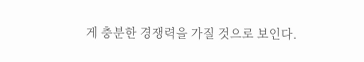게 충분한 경쟁력을 가질 것으로 보인다.